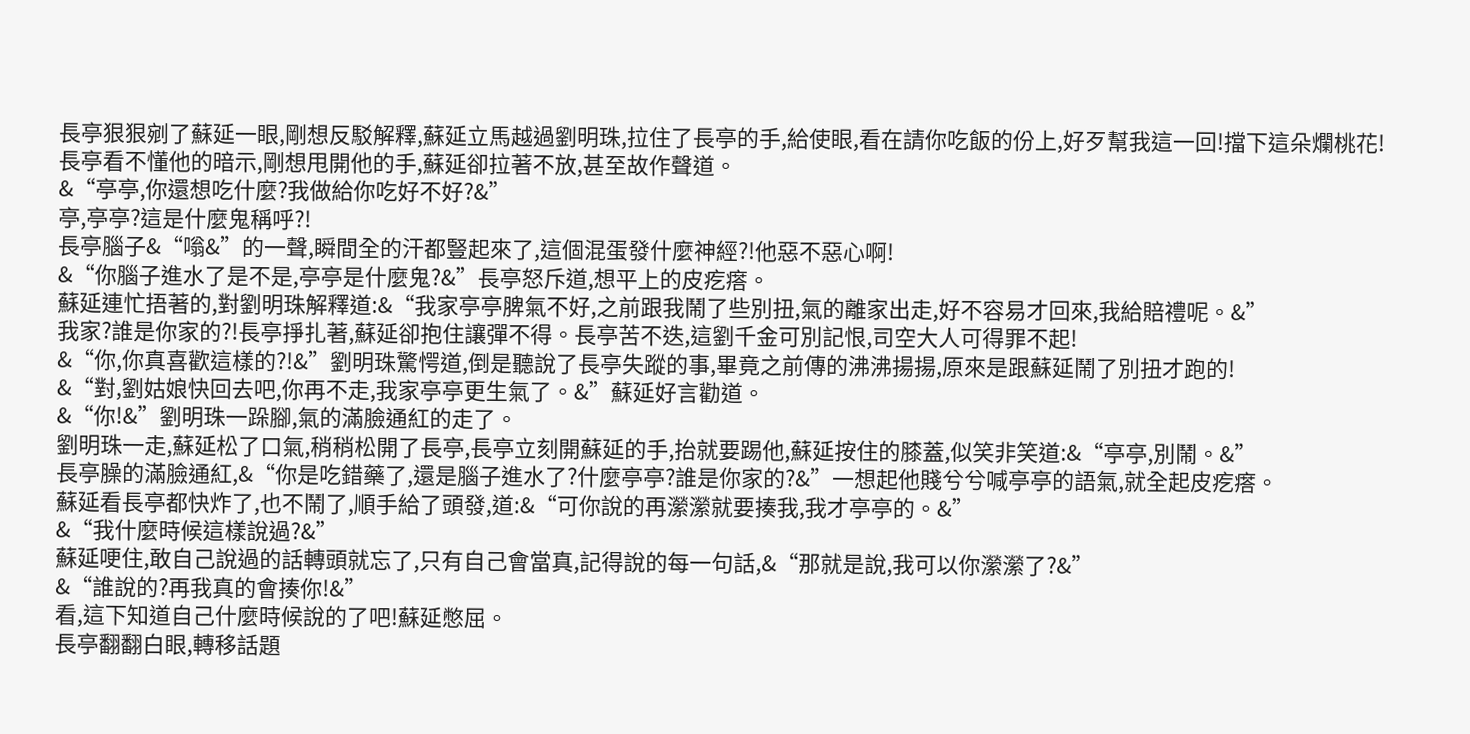長亭狠狠剜了蘇延一眼,剛想反駁解釋,蘇延立馬越過劉明珠,拉住了長亭的手,給使眼,看在請你吃飯的份上,好歹幫我這一回!擋下這朵爛桃花!
長亭看不懂他的暗示,剛想甩開他的手,蘇延卻拉著不放,甚至故作聲道。
&“亭亭,你還想吃什麼?我做給你吃好不好?&”
亭,亭亭?這是什麼鬼稱呼?!
長亭腦子&“嗡&”的一聲,瞬間全的汗都豎起來了,這個混蛋發什麼神經?!他惡不惡心啊!
&“你腦子進水了是不是,亭亭是什麼鬼?&”長亭怒斥道,想平上的皮疙瘩。
蘇延連忙捂著的,對劉明珠解釋道:&“我家亭亭脾氣不好,之前跟我鬧了些別扭,氣的離家出走,好不容易才回來,我給賠禮呢。&”
我家?誰是你家的?!長亭掙扎著,蘇延卻抱住讓彈不得。長亭苦不迭,這劉千金可別記恨,司空大人可得罪不起!
&“你,你真喜歡這樣的?!&”劉明珠驚愕道,倒是聽說了長亭失蹤的事,畢竟之前傳的沸沸揚揚,原來是跟蘇延鬧了別扭才跑的!
&“對,劉姑娘快回去吧,你再不走,我家亭亭更生氣了。&”蘇延好言勸道。
&“你!&”劉明珠一跺腳,氣的滿臉通紅的走了。
劉明珠一走,蘇延松了口氣,稍稍松開了長亭,長亭立刻開蘇延的手,抬就要踢他,蘇延按住的膝蓋,似笑非笑道:&“亭亭,別鬧。&”
長亭臊的滿臉通紅,&“你是吃錯藥了,還是腦子進水了?什麼亭亭?誰是你家的?&”一想起他賤兮兮喊亭亭的語氣,就全起皮疙瘩。
蘇延看長亭都快炸了,也不鬧了,順手給了頭發,道:&“可你說的再瀠瀠就要揍我,我才亭亭的。&”
&“我什麼時候這樣說過?&”
蘇延哽住,敢自己說過的話轉頭就忘了,只有自己會當真,記得說的每一句話,&“那就是說,我可以你瀠瀠了?&”
&“誰說的?再我真的會揍你!&”
看,這下知道自己什麼時候說的了吧!蘇延憋屈。
長亭翻翻白眼,轉移話題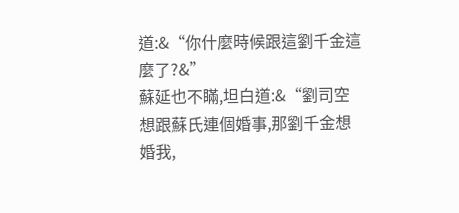道:&“你什麼時候跟這劉千金這麼了?&”
蘇延也不瞞,坦白道:&“劉司空想跟蘇氏連個婚事,那劉千金想婚我,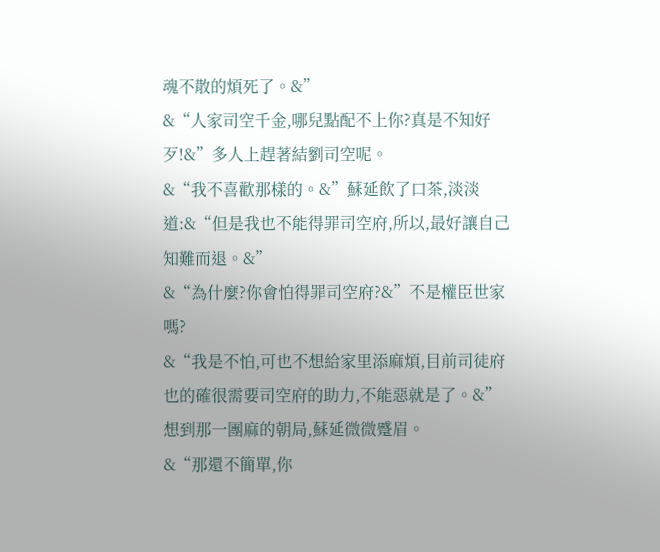魂不散的煩死了。&”
&“人家司空千金,哪兒點配不上你?真是不知好歹!&”多人上趕著結劉司空呢。
&“我不喜歡那樣的。&”蘇延飲了口茶,淡淡道:&“但是我也不能得罪司空府,所以,最好讓自己知難而退。&”
&“為什麼?你會怕得罪司空府?&”不是權臣世家嗎?
&“我是不怕,可也不想給家里添麻煩,目前司徒府也的確很需要司空府的助力,不能惡就是了。&”想到那一團麻的朝局,蘇延微微蹙眉。
&“那還不簡單,你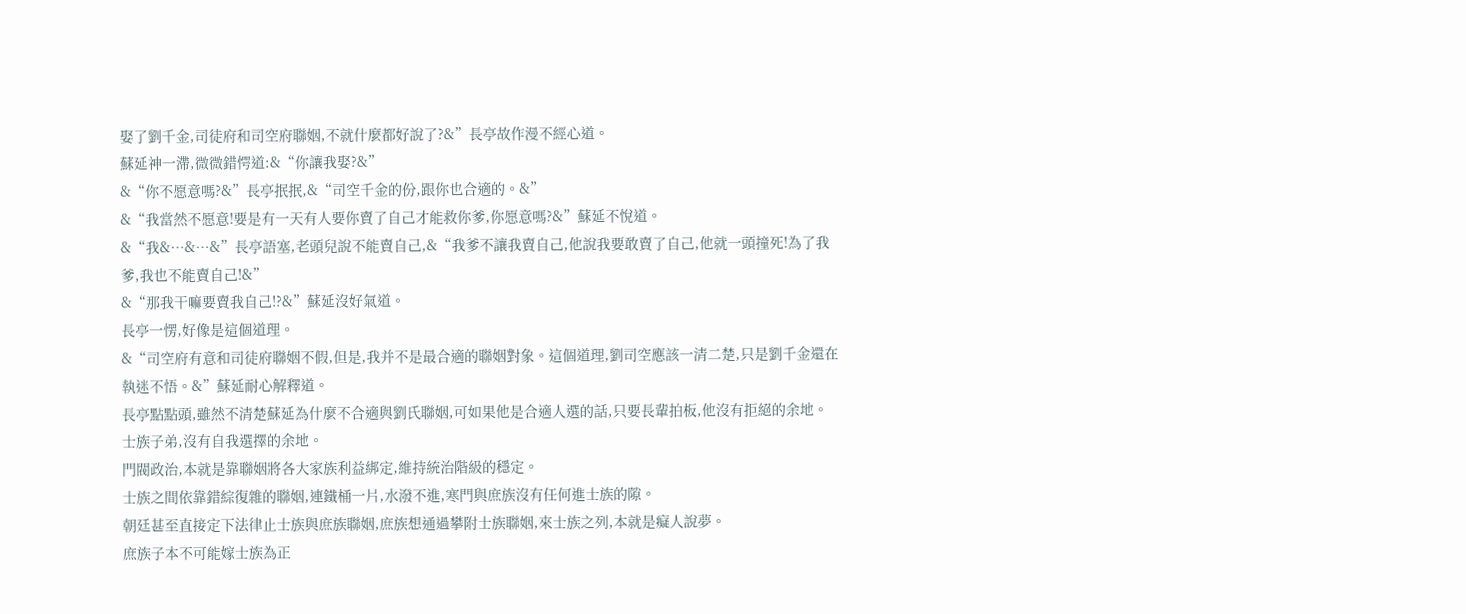娶了劉千金,司徒府和司空府聯姻,不就什麼都好說了?&”長亭故作漫不經心道。
蘇延神一滯,微微錯愕道:&“你讓我娶?&”
&“你不愿意嗎?&”長亭抿抿,&“司空千金的份,跟你也合適的。&”
&“我當然不愿意!要是有一天有人要你賣了自己才能救你爹,你愿意嗎?&”蘇延不悅道。
&“我&…&…&”長亭語塞,老頭兒說不能賣自己,&“我爹不讓我賣自己,他說我要敢賣了自己,他就一頭撞死!為了我爹,我也不能賣自己!&”
&“那我干嘛要賣我自己!?&”蘇延沒好氣道。
長亭一愣,好像是這個道理。
&“司空府有意和司徒府聯姻不假,但是,我并不是最合適的聯姻對象。這個道理,劉司空應該一清二楚,只是劉千金還在執迷不悟。&”蘇延耐心解釋道。
長亭點點頭,雖然不清楚蘇延為什麼不合適與劉氏聯姻,可如果他是合適人選的話,只要長輩拍板,他沒有拒絕的余地。
士族子弟,沒有自我選擇的余地。
門閥政治,本就是靠聯姻將各大家族利益綁定,維持統治階級的穩定。
士族之間依靠錯綜復雜的聯姻,連鐵桶一片,水潑不進,寒門與庶族沒有任何進士族的隙。
朝廷甚至直接定下法律止士族與庶族聯姻,庶族想通過攀附士族聯姻,來士族之列,本就是癡人說夢。
庶族子本不可能嫁士族為正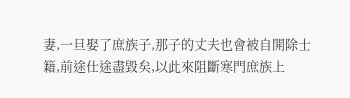妻,一旦娶了庶族子,那子的丈夫也會被自開除士籍,前途仕途盡毀矣,以此來阻斷寒門庶族上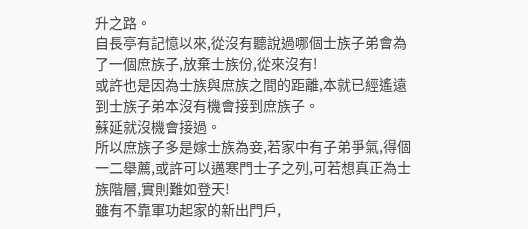升之路。
自長亭有記憶以來,從沒有聽說過哪個士族子弟會為了一個庶族子,放棄士族份,從來沒有!
或許也是因為士族與庶族之間的距離,本就已經遙遠到士族子弟本沒有機會接到庶族子。
蘇延就沒機會接過。
所以庶族子多是嫁士族為妾,若家中有子弟爭氣,得個一二舉薦,或許可以邁寒門士子之列,可若想真正為士族階層,實則難如登天!
雖有不靠軍功起家的新出門戶,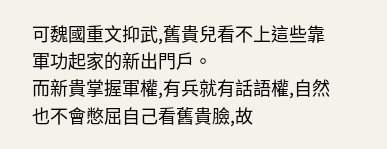可魏國重文抑武,舊貴兒看不上這些靠軍功起家的新出門戶。
而新貴掌握軍權,有兵就有話語權,自然也不會憋屈自己看舊貴臉,故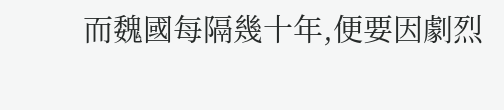而魏國每隔幾十年,便要因劇烈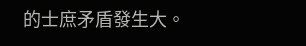的士庶矛盾發生大。